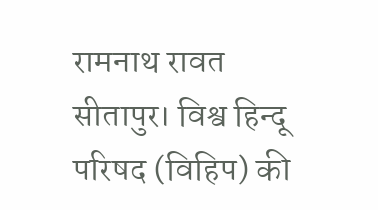रामनाथ रावत
सीतापुर। विश्व हिन्दू परिषद (विहिप) की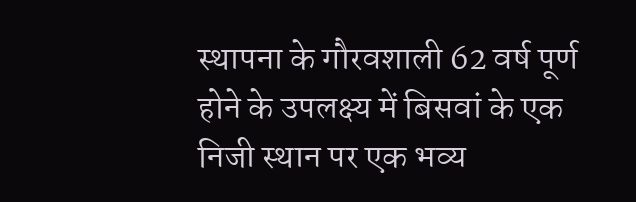स्थापना के गौरवशाली 62 वर्ष पूर्ण होने के उपलक्ष्य में बिसवां के एक निजी स्थान पर एक भव्य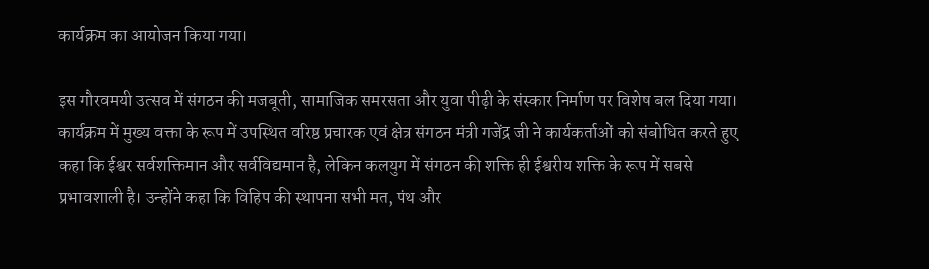कार्यक्रम का आयोजन किया गया।

इस गौरवमयी उत्सव में संगठन की मजबूती, सामाजिक समरसता और युवा पीढ़ी के संस्कार निर्माण पर विशेष बल दिया गया। कार्यक्रम में मुख्य वक्ता के रूप में उपस्थित वरिष्ठ प्रचारक एवं क्षेत्र संगठन मंत्री गजेंद्र जी ने कार्यकर्ताओं को संबोधित करते हुए कहा कि ईश्वर सर्वशक्तिमान और सर्वविद्यमान है, लेकिन कलयुग में संगठन की शक्ति ही ईश्वरीय शक्ति के रूप में सबसे प्रभावशाली है। उन्होंने कहा कि विहिप की स्थापना सभी मत, पंथ और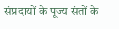संप्रदायों के पूज्य संतों के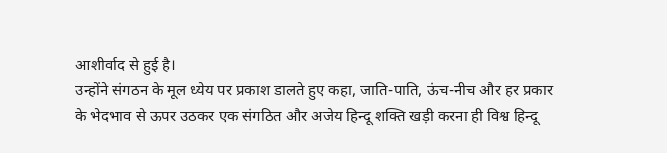आशीर्वाद से हुई है।
उन्होंने संगठन के मूल ध्येय पर प्रकाश डालते हुए कहा, जाति-पाति, ऊंच-नीच और हर प्रकार के भेदभाव से ऊपर उठकर एक संगठित और अजेय हिन्दू शक्ति खड़ी करना ही विश्व हिन्दू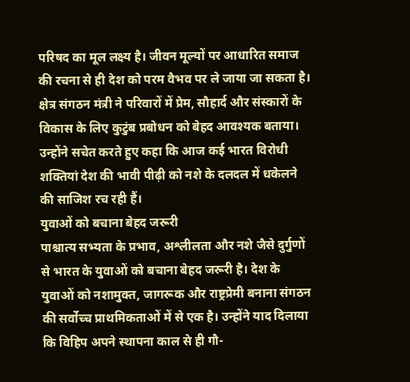परिषद का मूल लक्ष्य है। जीवन मूल्यों पर आधारित समाज की रचना से ही देश को परम वैभव पर ले जाया जा सकता है। क्षेत्र संगठन मंत्री ने परिवारों में प्रेम, सौहार्द और संस्कारों के विकास के लिए कुटुंब प्रबोधन को बेहद आवश्यक बताया। उन्होंने सचेत करते हुए कहा कि आज कई भारत विरोधी शक्तियां देश की भावी पीढ़ी को नशे के दलदल में धकेलने की साजिश रच रही हैं।
युवाओं को बचाना बेहद जरूरी
पाश्चात्य सभ्यता के प्रभाव, अश्लीलता और नशे जैसे दुर्गुणों से भारत के युवाओं को बचाना बेहद जरूरी है। देश के युवाओं को नशामुक्त, जागरूक और राष्ट्रप्रेमी बनाना संगठन की सर्वोच्च प्राथमिकताओं में से एक है। उन्होंने याद दिलाया कि विहिप अपने स्थापना काल से ही गौ-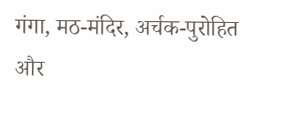गंगा, मठ-मंदिर, अर्चक-पुरोहित और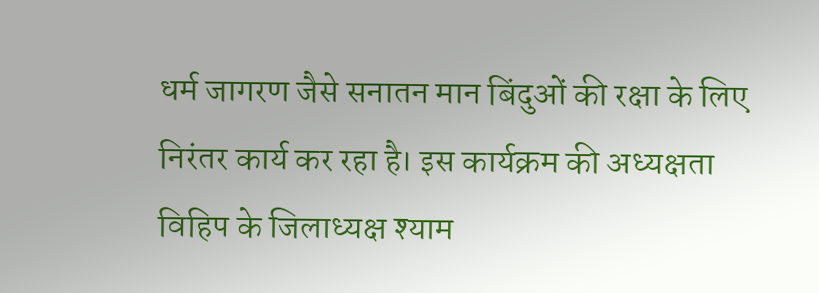धर्म जागरण जैसे सनातन मान बिंदुओं की रक्षा के लिए निरंतर कार्य कर रहा है। इस कार्यक्रम की अध्यक्षता विहिप के जिलाध्यक्ष श्याम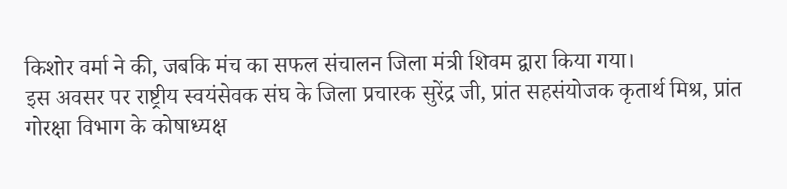किशोर वर्मा ने की, जबकि मंच का सफल संचालन जिला मंत्री शिवम द्वारा किया गया।
इस अवसर पर राष्ट्रीय स्वयंसेवक संघ के जिला प्रचारक सुरेंद्र जी, प्रांत सहसंयोजक कृतार्थ मिश्र, प्रांत गोरक्षा विभाग के कोषाध्यक्ष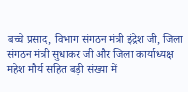बच्चे प्रसाद, विभाग संगठन मंत्री इंद्रेश जी, जिला संगठन मंत्री सुधाकर जी और जिला कार्याध्यक्ष महेश मौर्य सहित बड़ी संख्या में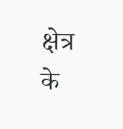क्षेत्र के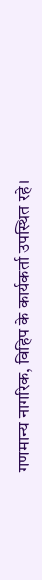गणमान्य नागरिक, विहिप के कार्यकर्ता उपस्थित रहे।